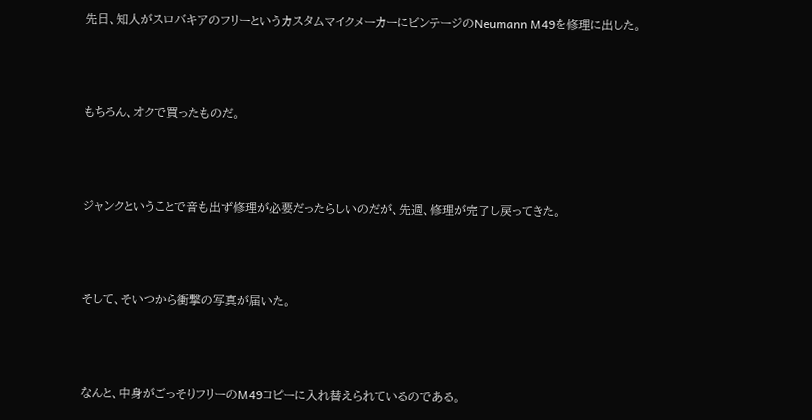先日、知人がスロバキアのフリーというカスタムマイクメーカーにビンテージのNeumann M49を修理に出した。



もちろん、オクで買ったものだ。



ジャンクということで音も出ず修理が必要だったらしいのだが、先週、修理が完了し戻ってきた。



そして、そいつから衝撃の写真が届いた。



なんと、中身がごっそりフリーのM49コピーに入れ替えられているのである。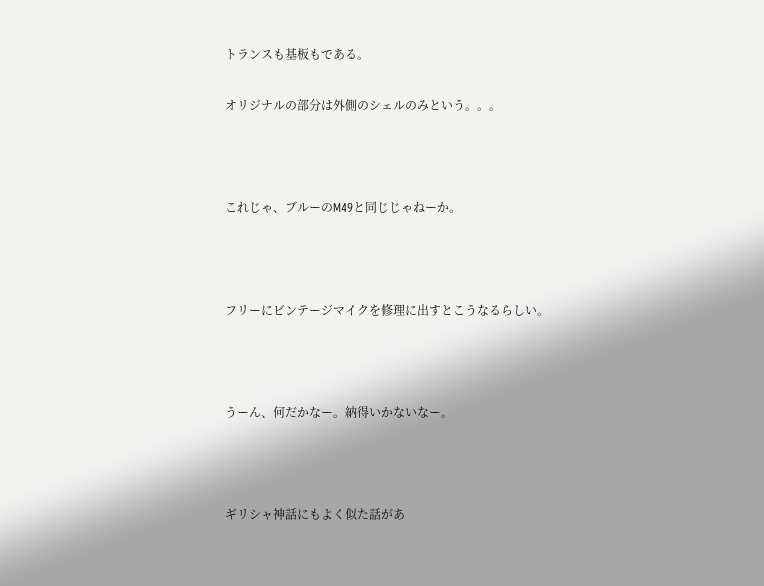トランスも基板もである。

オリジナルの部分は外側のシェルのみという。。。



これじゃ、ブルーのM49と同じじゃねーか。



フリーにビンテージマイクを修理に出すとこうなるらしい。



うーん、何だかなー。納得いかないなー。



ギリシャ神話にもよく似た話があ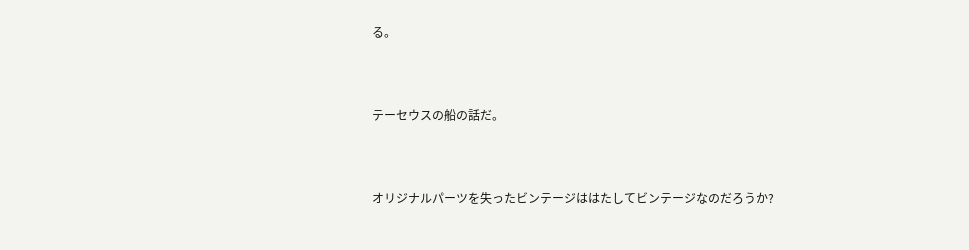る。



テーセウスの船の話だ。



オリジナルパーツを失ったビンテージははたしてビンテージなのだろうか?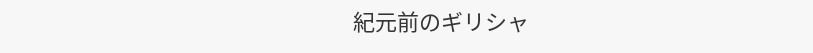紀元前のギリシャ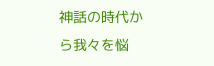神話の時代から我々を悩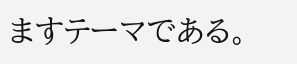ますテーマである。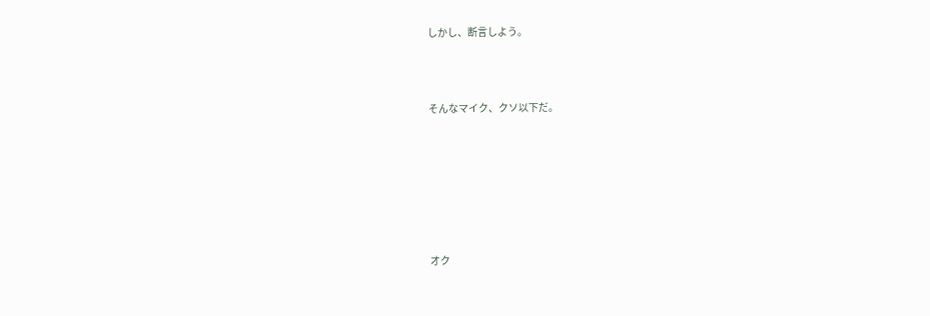しかし、断言しよう。



そんなマイク、クソ以下だ。







オク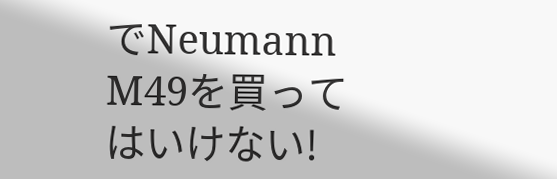でNeumann M49を買ってはいけない!